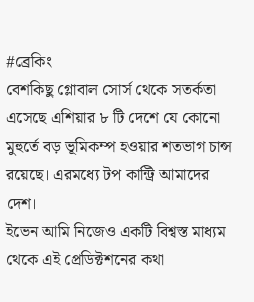#ব্রেকিং
বেশকিছু গ্লোবাল সোর্স থেকে সতর্কতা এসেছে এশিয়ার ৮ টি দেশে যে কোনো মুহুর্তে বড় ভূমিকম্প হওয়ার শতভাগ চান্স রয়েছে। এরমধ্যে টপ কান্ট্রি আমাদের দেশ।
ইভেন আমি নিজেও একটি বিশ্বস্ত মাধ্যম থেকে এই প্রেডিক্টশনের কথা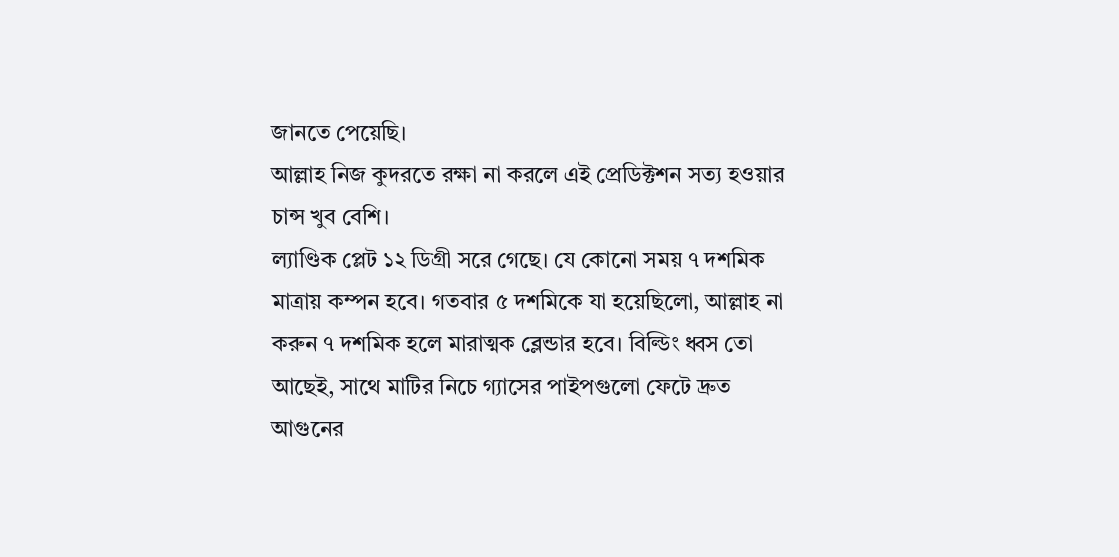জানতে পেয়েছি।
আল্লাহ নিজ কুদরতে রক্ষা না করলে এই প্রেডিক্টশন সত্য হওয়ার চান্স খুব বেশি।
ল্যাণ্ডিক প্লেট ১২ ডিগ্রী সরে গেছে। যে কোনো সময় ৭ দশমিক মাত্রায় কম্পন হবে। গতবার ৫ দশমিকে যা হয়েছিলো, আল্লাহ না করুন ৭ দশমিক হলে মারাত্মক ব্লেন্ডার হবে। বিল্ডিং ধ্বস তো আছেই, সাথে মাটির নিচে গ্যাসের পাইপগুলো ফেটে দ্রুত আগুনের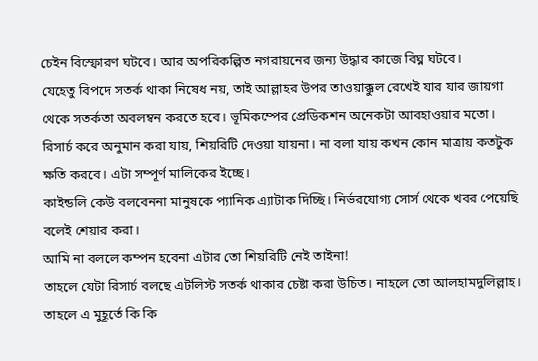চেইন বিস্ফোরণ ঘটবে। আর অপরিকল্পিত নগরায়নের জন্য উদ্ধার কাজে বিঘ্ন ঘটবে।
যেহেতু বিপদে সতর্ক থাকা নিষেধ নয়, তাই আল্লাহর উপর তাওয়াক্কুল রেখেই যার যার জায়গা থেকে সতর্কতা অবলম্বন করতে হবে। ভূমিকম্পের প্রেডিকশন অনেকটা আবহাওয়ার মতো। রিসার্চ করে অনুমান করা যায়, শিয়রিটি দেওয়া যায়না। না বলা যায় কখন কোন মাত্রায় কতটুক ক্ষতি করবে। এটা সম্পূর্ণ মালিকের ইচ্ছে।
কাইন্ডলি কেউ বলবেননা মানুষকে প্যানিক এ্যাটাক দিচ্ছি। নির্ভরযোগ্য সোর্স থেকে খবর পেয়েছি বলেই শেয়ার করা।
আমি না বললে কম্পন হবেনা এটার তো শিয়রিটি নেই তাইনা!
তাহলে যেটা রিসার্চ বলছে এটলিস্ট সতর্ক থাকার চেষ্টা করা উচিত। নাহলে তো আলহামদুলিল্লাহ।
তাহলে এ মুহূর্তে কি কি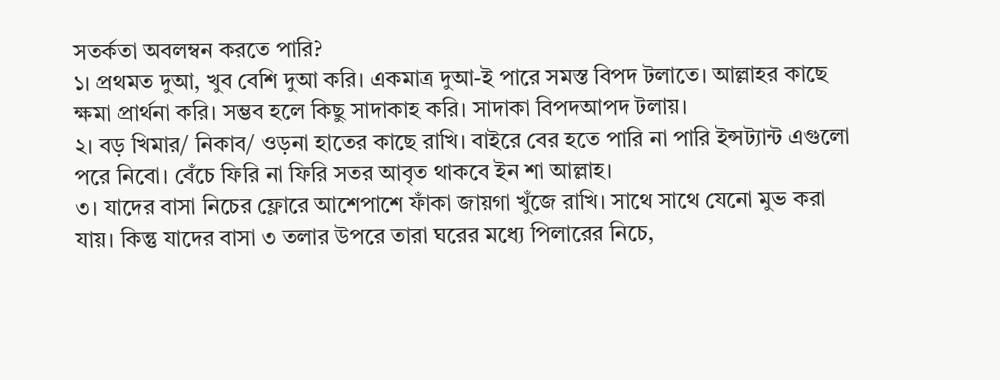সতর্কতা অবলম্বন করতে পারি?
১। প্রথমত দুআ, খুব বেশি দুআ করি। একমাত্র দুআ-ই পারে সমস্ত বিপদ টলাতে। আল্লাহর কাছে ক্ষমা প্রার্থনা করি। সম্ভব হলে কিছু সাদাকাহ করি। সাদাকা বিপদআপদ টলায়।
২। বড় খিমার/ নিকাব/ ওড়না হাতের কাছে রাখি। বাইরে বের হতে পারি না পারি ইন্সট্যান্ট এগুলো পরে নিবো। বেঁচে ফিরি না ফিরি সতর আবৃত থাকবে ইন শা আল্লাহ।
৩। যাদের বাসা নিচের ফ্লোরে আশেপাশে ফাঁকা জায়গা খুঁজে রাখি। সাথে সাথে যেনো মুভ করা যায়। কিন্তু যাদের বাসা ৩ তলার উপরে তারা ঘরের মধ্যে পিলারের নিচে,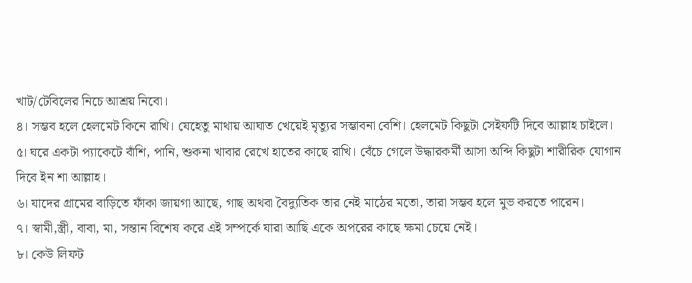খাট/টেবিলের নিচে আশ্রয় নিবো।
৪। সম্ভব হলে হেলমেট কিনে রাখি। যেহেতু মাথায় আঘাত খেয়েই মৃত্যুর সম্ভাবনা বেশি। হেলমেট কিছুটা সেইফটি দিবে আল্লাহ চাইলে।
৫। ঘরে একটা প্যাকেটে বাঁশি, পানি, শুকনা খাবার রেখে হাতের কাছে রাখি। বেঁচে গেলে উদ্ধারকর্মী আসা অব্দি কিছুটা শারীরিক যোগান দিবে ইন শা আল্লাহ।
৬। যাদের গ্রামের বাড়িতে ফাঁকা জায়গা আছে, গাছ অথবা বৈদ্যুতিক তার নেই মাঠের মতো, তারা সম্ভব হলে মুভ করতে পারেন।
৭। স্বামী,স্ত্রী, বাবা, মা, সন্তান বিশেষ করে এই সম্পর্কে যারা আছি একে অপরের কাছে ক্ষমা চেয়ে নেই।
৮। কেউ লিফট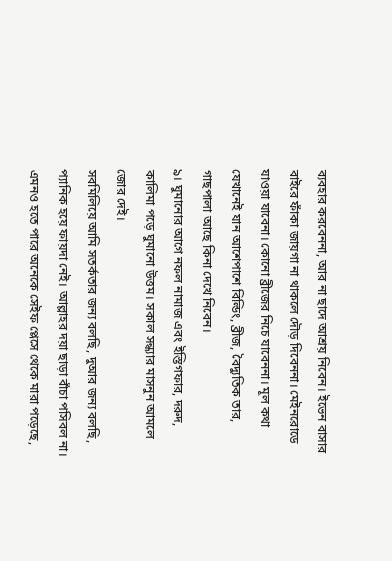ব্যবহার করবেননা, আর না ছাদে আশ্রয় নিবেন। ইভেন বাসার বাইরে ফাঁকা জায়গা না থাকলে দৌড় দিবেননা। মেইনরোডে যাওয়া যাবেনা। কোনো ব্রীজের নিচে যাবেননা। মূল কথা যেখানেই যান আশেপাশে বিল্ডিং, ব্রীজ, বৈদ্যুতিক তার, গাছপালা আছে কিনা দেখে নিবেন।
৯। ঘুমানোর আগে নফল নামাজ এবং ইস্তিগফার, দরুদ, কালিমা পড়ে ঘুমানো উত্তম। সকাল সন্ধ্যার মাসনুন আমলে জোর দেই।
সবমিলিয়ে আমি সতর্কতার জন্য বলছি, দুআর জন্য বলছি, প্যানিক হয়ে ফায়দা নেই। আল্লাহর দয়া ছাড়া বাঁচা পসিবল না। এমনও হতে পারে অনেকে সেইফ প্লেসে থেকে মারা পড়েছে,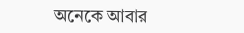অনেকে আবার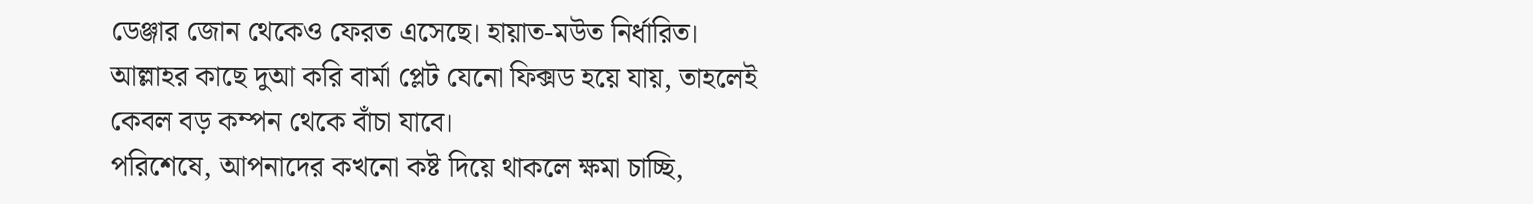ডেঞ্জার জোন থেকেও ফেরত এসেছে। হায়াত-মউত নির্ধারিত। আল্লাহর কাছে দুআ করি বার্মা প্লেট যেনো ফিক্সড হয়ে যায়, তাহলেই কেবল বড় কম্পন থেকে বাঁচা যাবে।
পরিশেষে, আপনাদের কখনো কষ্ট দিয়ে থাকলে ক্ষমা চাচ্ছি,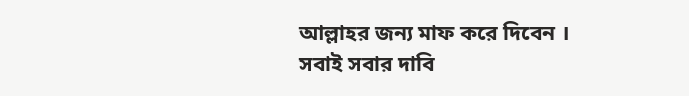আল্লাহর জন্য মাফ করে দিবেন ।
সবাই সবার দাবি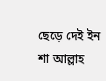ছেড়ে দেই ইন শা আল্লাহ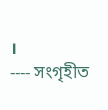।
---- সংগৃহীত